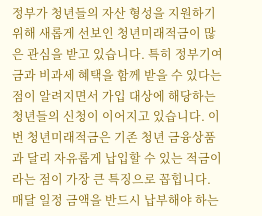정부가 청년들의 자산 형성을 지원하기 위해 새롭게 선보인 청년미래적금이 많은 관심을 받고 있습니다. 특히 정부기여금과 비과세 혜택을 함께 받을 수 있다는 점이 알려지면서 가입 대상에 해당하는 청년들의 신청이 이어지고 있습니다. 이번 청년미래적금은 기존 청년 금융상품과 달리 자유롭게 납입할 수 있는 적금이라는 점이 가장 큰 특징으로 꼽힙니다. 매달 일정 금액을 반드시 납부해야 하는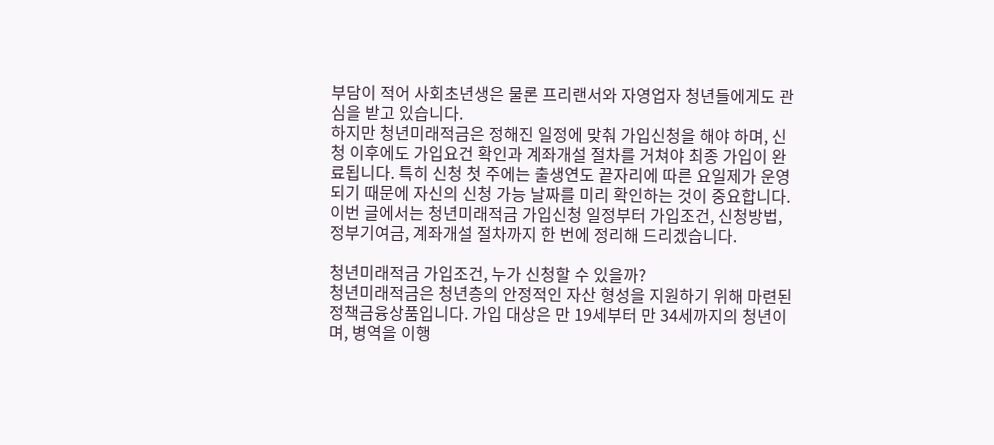부담이 적어 사회초년생은 물론 프리랜서와 자영업자 청년들에게도 관심을 받고 있습니다.
하지만 청년미래적금은 정해진 일정에 맞춰 가입신청을 해야 하며, 신청 이후에도 가입요건 확인과 계좌개설 절차를 거쳐야 최종 가입이 완료됩니다. 특히 신청 첫 주에는 출생연도 끝자리에 따른 요일제가 운영되기 때문에 자신의 신청 가능 날짜를 미리 확인하는 것이 중요합니다.
이번 글에서는 청년미래적금 가입신청 일정부터 가입조건, 신청방법, 정부기여금, 계좌개설 절차까지 한 번에 정리해 드리겠습니다.

청년미래적금 가입조건, 누가 신청할 수 있을까?
청년미래적금은 청년층의 안정적인 자산 형성을 지원하기 위해 마련된 정책금융상품입니다. 가입 대상은 만 19세부터 만 34세까지의 청년이며, 병역을 이행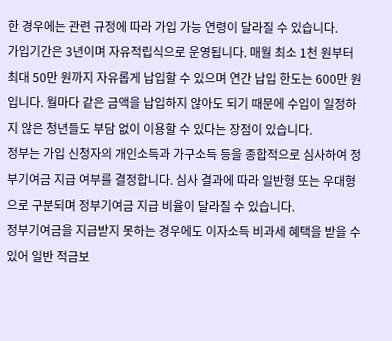한 경우에는 관련 규정에 따라 가입 가능 연령이 달라질 수 있습니다.
가입기간은 3년이며 자유적립식으로 운영됩니다. 매월 최소 1천 원부터 최대 50만 원까지 자유롭게 납입할 수 있으며 연간 납입 한도는 600만 원입니다. 월마다 같은 금액을 납입하지 않아도 되기 때문에 수입이 일정하지 않은 청년들도 부담 없이 이용할 수 있다는 장점이 있습니다.
정부는 가입 신청자의 개인소득과 가구소득 등을 종합적으로 심사하여 정부기여금 지급 여부를 결정합니다. 심사 결과에 따라 일반형 또는 우대형으로 구분되며 정부기여금 지급 비율이 달라질 수 있습니다.
정부기여금을 지급받지 못하는 경우에도 이자소득 비과세 혜택을 받을 수 있어 일반 적금보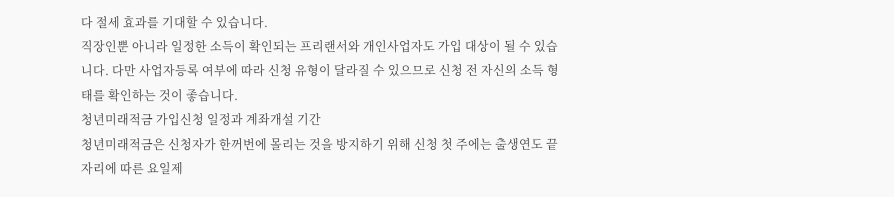다 절세 효과를 기대할 수 있습니다.
직장인뿐 아니라 일정한 소득이 확인되는 프리랜서와 개인사업자도 가입 대상이 될 수 있습니다. 다만 사업자등록 여부에 따라 신청 유형이 달라질 수 있으므로 신청 전 자신의 소득 형태를 확인하는 것이 좋습니다.
청년미래적금 가입신청 일정과 계좌개설 기간
청년미래적금은 신청자가 한꺼번에 몰리는 것을 방지하기 위해 신청 첫 주에는 출생연도 끝자리에 따른 요일제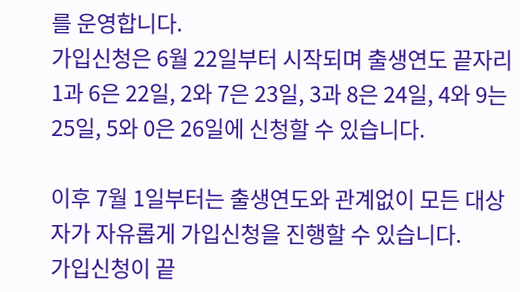를 운영합니다.
가입신청은 6월 22일부터 시작되며 출생연도 끝자리 1과 6은 22일, 2와 7은 23일, 3과 8은 24일, 4와 9는 25일, 5와 0은 26일에 신청할 수 있습니다.

이후 7월 1일부터는 출생연도와 관계없이 모든 대상자가 자유롭게 가입신청을 진행할 수 있습니다.
가입신청이 끝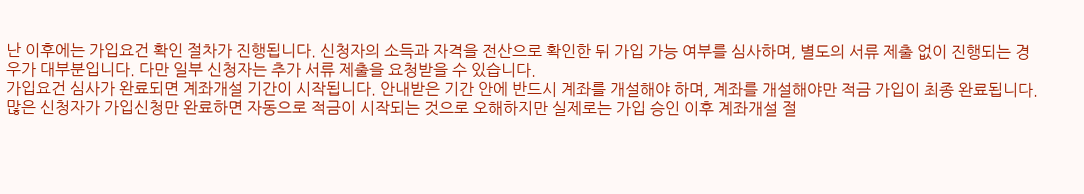난 이후에는 가입요건 확인 절차가 진행됩니다. 신청자의 소득과 자격을 전산으로 확인한 뒤 가입 가능 여부를 심사하며, 별도의 서류 제출 없이 진행되는 경우가 대부분입니다. 다만 일부 신청자는 추가 서류 제출을 요청받을 수 있습니다.
가입요건 심사가 완료되면 계좌개설 기간이 시작됩니다. 안내받은 기간 안에 반드시 계좌를 개설해야 하며, 계좌를 개설해야만 적금 가입이 최종 완료됩니다.
많은 신청자가 가입신청만 완료하면 자동으로 적금이 시작되는 것으로 오해하지만 실제로는 가입 승인 이후 계좌개설 절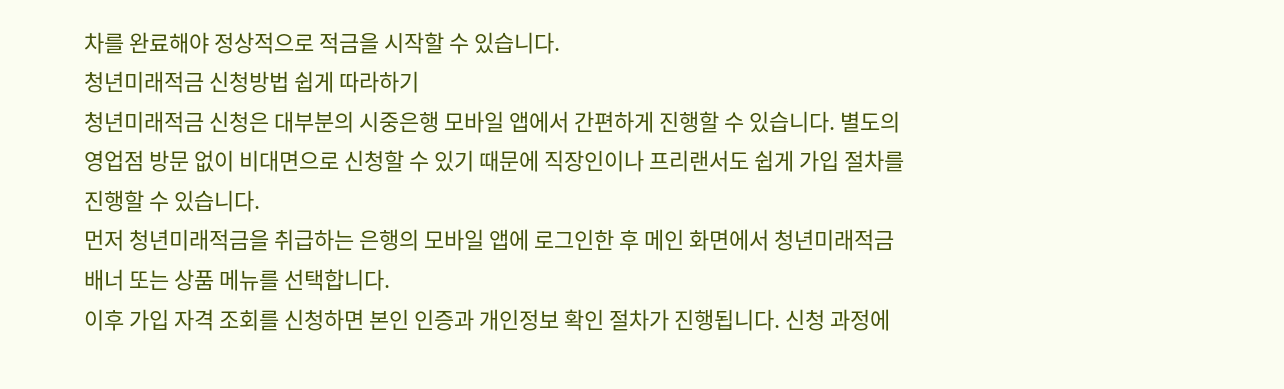차를 완료해야 정상적으로 적금을 시작할 수 있습니다.
청년미래적금 신청방법 쉽게 따라하기
청년미래적금 신청은 대부분의 시중은행 모바일 앱에서 간편하게 진행할 수 있습니다. 별도의 영업점 방문 없이 비대면으로 신청할 수 있기 때문에 직장인이나 프리랜서도 쉽게 가입 절차를 진행할 수 있습니다.
먼저 청년미래적금을 취급하는 은행의 모바일 앱에 로그인한 후 메인 화면에서 청년미래적금 배너 또는 상품 메뉴를 선택합니다.
이후 가입 자격 조회를 신청하면 본인 인증과 개인정보 확인 절차가 진행됩니다. 신청 과정에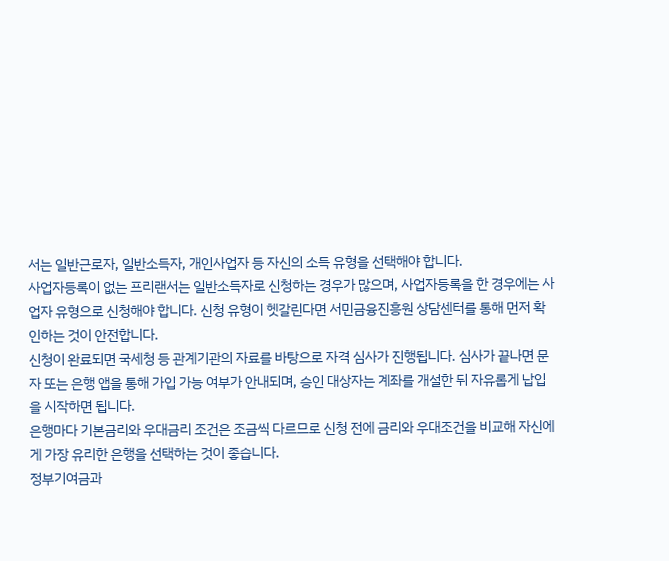서는 일반근로자, 일반소득자, 개인사업자 등 자신의 소득 유형을 선택해야 합니다.
사업자등록이 없는 프리랜서는 일반소득자로 신청하는 경우가 많으며, 사업자등록을 한 경우에는 사업자 유형으로 신청해야 합니다. 신청 유형이 헷갈린다면 서민금융진흥원 상담센터를 통해 먼저 확인하는 것이 안전합니다.
신청이 완료되면 국세청 등 관계기관의 자료를 바탕으로 자격 심사가 진행됩니다. 심사가 끝나면 문자 또는 은행 앱을 통해 가입 가능 여부가 안내되며, 승인 대상자는 계좌를 개설한 뒤 자유롭게 납입을 시작하면 됩니다.
은행마다 기본금리와 우대금리 조건은 조금씩 다르므로 신청 전에 금리와 우대조건을 비교해 자신에게 가장 유리한 은행을 선택하는 것이 좋습니다.
정부기여금과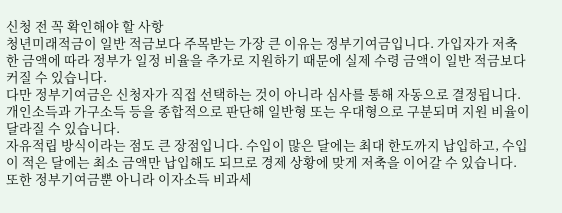신청 전 꼭 확인해야 할 사항
청년미래적금이 일반 적금보다 주목받는 가장 큰 이유는 정부기여금입니다. 가입자가 저축한 금액에 따라 정부가 일정 비율을 추가로 지원하기 때문에 실제 수령 금액이 일반 적금보다 커질 수 있습니다.
다만 정부기여금은 신청자가 직접 선택하는 것이 아니라 심사를 통해 자동으로 결정됩니다. 개인소득과 가구소득 등을 종합적으로 판단해 일반형 또는 우대형으로 구분되며 지원 비율이 달라질 수 있습니다.
자유적립 방식이라는 점도 큰 장점입니다. 수입이 많은 달에는 최대 한도까지 납입하고, 수입이 적은 달에는 최소 금액만 납입해도 되므로 경제 상황에 맞게 저축을 이어갈 수 있습니다.
또한 정부기여금뿐 아니라 이자소득 비과세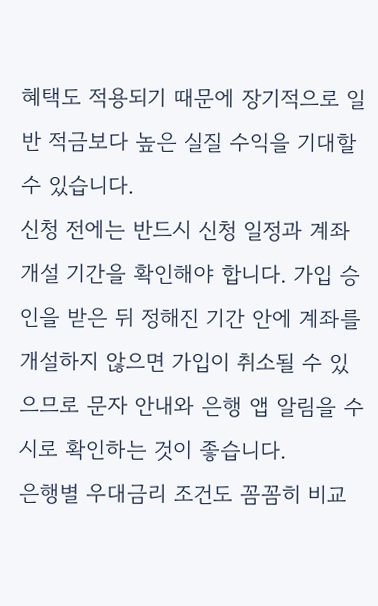혜택도 적용되기 때문에 장기적으로 일반 적금보다 높은 실질 수익을 기대할 수 있습니다.
신청 전에는 반드시 신청 일정과 계좌개설 기간을 확인해야 합니다. 가입 승인을 받은 뒤 정해진 기간 안에 계좌를 개설하지 않으면 가입이 취소될 수 있으므로 문자 안내와 은행 앱 알림을 수시로 확인하는 것이 좋습니다.
은행별 우대금리 조건도 꼼꼼히 비교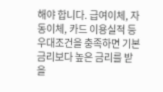해야 합니다. 급여이체, 자동이체, 카드 이용실적 등 우대조건을 충족하면 기본금리보다 높은 금리를 받을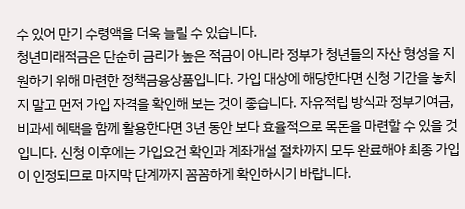수 있어 만기 수령액을 더욱 늘릴 수 있습니다.
청년미래적금은 단순히 금리가 높은 적금이 아니라 정부가 청년들의 자산 형성을 지원하기 위해 마련한 정책금융상품입니다. 가입 대상에 해당한다면 신청 기간을 놓치지 말고 먼저 가입 자격을 확인해 보는 것이 좋습니다. 자유적립 방식과 정부기여금, 비과세 혜택을 함께 활용한다면 3년 동안 보다 효율적으로 목돈을 마련할 수 있을 것입니다. 신청 이후에는 가입요건 확인과 계좌개설 절차까지 모두 완료해야 최종 가입이 인정되므로 마지막 단계까지 꼼꼼하게 확인하시기 바랍니다.